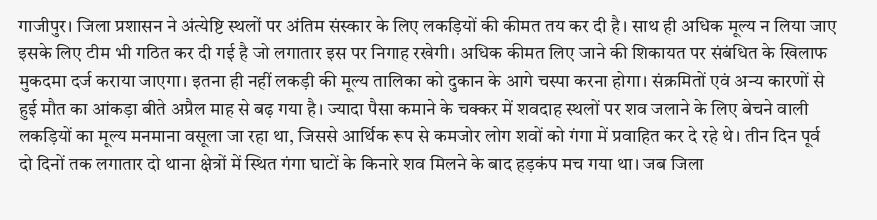गाजीपुर। जिला प्रशासन ने अंत्येष्टि स्थलों पर अंतिम संस्कार के लिए लकड़ियों की कीमत तय कर दी है। साथ ही अधिक मूल्य न लिया जाए इसके लिए टीम भी गठित कर दी गई है जो लगातार इस पर निगाह रखेगी। अधिक कीमत लिए जाने की शिकायत पर संबंधित के खिलाफ मुकदमा दर्ज कराया जाएगा। इतना ही नहीं लकड़ी की मूल्य तालिका को दुकान के आगे चस्पा करना होगा। संक्रमितों एवं अन्य कारणों से हुई मौत का आंकड़ा बीते अप्रैल माह से बढ़ गया है। ज्यादा पैसा कमाने के चक्कर में शवदाह स्थलों पर शव जलाने के लिए बेचने वाली लकड़ियों का मूल्य मनमाना वसूला जा रहा था, जिससे आर्थिक रूप से कमजोर लोग शवों को गंगा में प्रवाहित कर दे रहे थे। तीन दिन पूर्व दो दिनों तक लगातार दो थाना क्षेत्रों में स्थित गंगा घाटों के किनारे शव मिलने के बाद हड़कंप मच गया था। जब जिला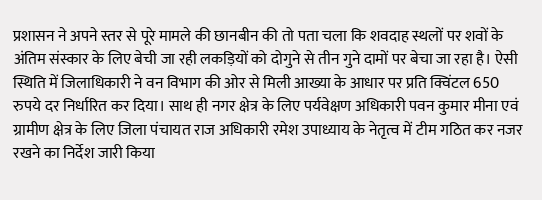प्रशासन ने अपने स्तर से पूरे मामले की छानबीन की तो पता चला कि शवदाह स्थलों पर शवों के अंतिम संस्कार के लिए बेची जा रही लकड़ियों को दोगुने से तीन गुने दामों पर बेचा जा रहा है। ऐसी स्थिति में जिलाधिकारी ने वन विभाग की ओर से मिली आख्या के आधार पर प्रति क्विंटल 650 रुपये दर निर्धारित कर दिया। साथ ही नगर क्षेत्र के लिए पर्यवेक्षण अधिकारी पवन कुमार मीना एवं ग्रामीण क्षेत्र के लिए जिला पंचायत राज अधिकारी रमेश उपाध्याय के नेतृत्व में टीम गठित कर नजर रखने का निर्देश जारी किया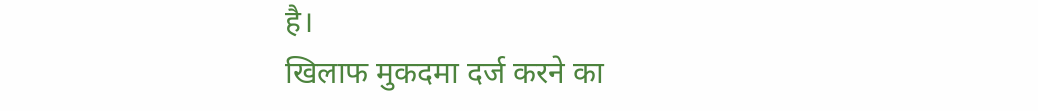है।
खिलाफ मुकदमा दर्ज करने का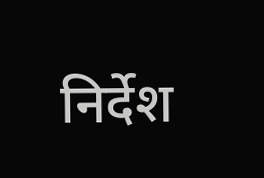निर्देश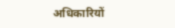अधिकारियों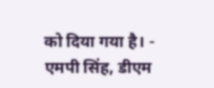को दिया गया है। - एमपी सिंह, डीएम